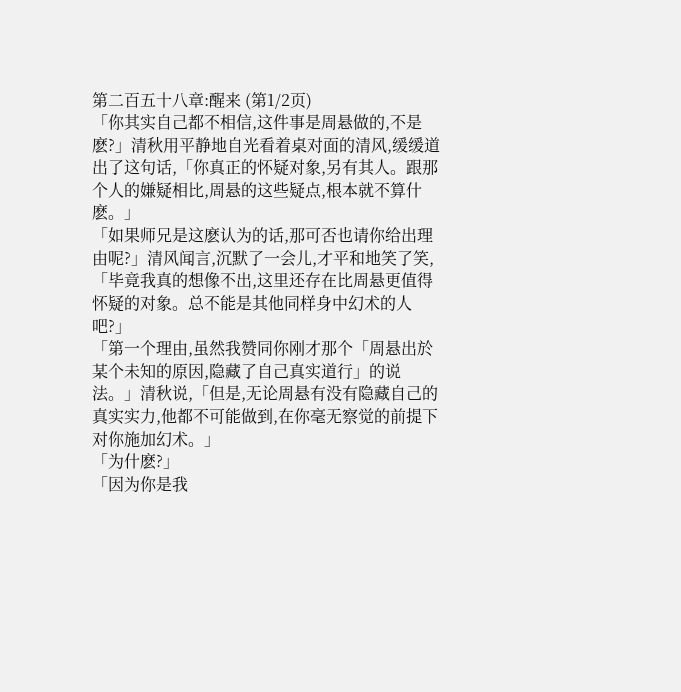第二百五十八章:醒来 (第1/2页)
「你其实自己都不相信,这件事是周悬做的,不是麽?」清秋用平静地自光看着桌对面的清风,缓缓道出了这句话,「你真正的怀疑对象,另有其人。跟那个人的嫌疑相比,周悬的这些疑点,根本就不算什麽。」
「如果师兄是这麽认为的话,那可否也请你给出理由呢?」清风闻言,沉默了一会儿,才平和地笑了笑,「毕竟我真的想像不出,这里还存在比周悬更值得怀疑的对象。总不能是其他同样身中幻术的人吧?」
「第一个理由,虽然我赞同你刚才那个「周悬出於某个未知的原因,隐藏了自己真实道行」的说法。」清秋说,「但是,无论周悬有没有隐藏自己的真实实力,他都不可能做到,在你毫无察觉的前提下对你施加幻术。」
「为什麽?」
「因为你是我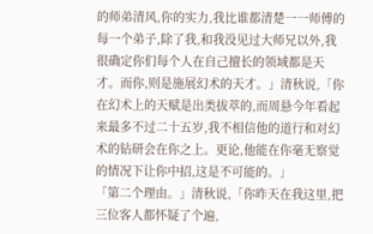的师弟清风,你的实力,我比谁都清楚一一师傅的每一个弟子,除了我,和我没见过大师兄以外,我很确定你们每个人在自己擅长的领域都是天才。而你,则是施展幻术的天才。」清秋说,「你在幻术上的天赋是出类拔萃的,而周悬今年看起来最多不过二十五岁,我不相信他的道行和对幻术的钻研会在你之上。更论,他能在你毫无察觉的情况下让你中招,这是不可能的。」
「第二个理由。」清秋说,「你昨天在我这里,把三位客人都怀疑了个遍,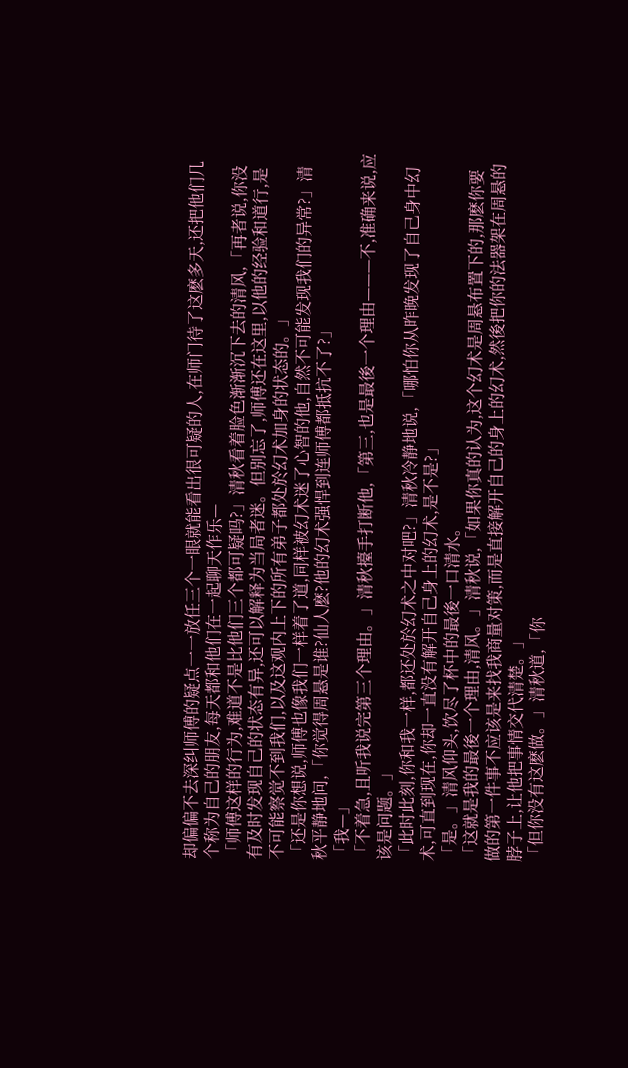却偏偏不去深纠师傅的疑点一一放任三个一眼就能看出很可疑的人,在师门待了这麽多天,还把他们几个称为自己的朋友,每天都和他们在一起聊天作乐—
「师傅这样的行为,难道不是比他们三个都可疑吗?」清秋看着脸色渐渐沉下去的清风,「再者说,你没有及时发现自己的状态有异,还可以解释为当局者迷。但别忘了,师傅还在这里,以他的经验和道行,是不可能察觉不到我们,以及这观内上下的所有弟子都处於幻术加身的状态的。」
「还是你想说,师傅也像我们一样着了道,同样被幻术迷了心智的他,自然不可能发现我们的异常?」清秋平静地问,「你觉得周悬是谁?仙人麽?他的幻术强悍到连师傅都抵抗不了?」
「我—」
「不着急,且听我说完第三个理由。」清秋擡手打断他,「第三,也是最後一个理由———不,准确来说,应该是问题。」
「此时此刻,你和我一样,都还处於幻术之中对吧?」清秋冷静地说,「哪怕你从昨晚发现了自己身中幻术,可直到现在,你却一直没有解开自己身上的幻术,是不是?」
「是。」清风仰头,饮尽了杯中的最後一口清水。
「这就是我的最後一个理由,清风。」清秋说,「如果你真的认为,这个幻术是周悬布置下的,那麽你要做的第一件事不应该是来找我商量对策,而是直接解开自己的身上的幻术,然後把你的法器架在周悬的脖子上,让他把事情交代清楚。」
「但你没有这麽做。」清秋道,「你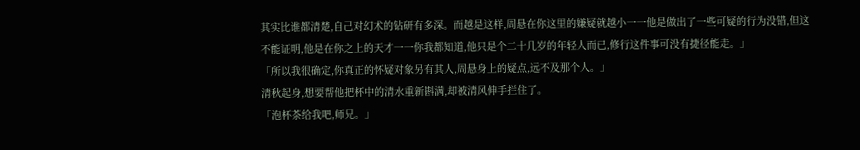其实比谁都清楚,自己对幻术的钻研有多深。而越是这样,周悬在你这里的嫌疑就越小一一他是做出了一些可疑的行为没错,但这不能证明,他是在你之上的天才一一你我都知道,他只是个二十几岁的年轻人而已,修行这件事可没有捷径能走。」
「所以我很确定,你真正的怀疑对象另有其人,周悬身上的疑点,远不及那个人。」
清秋起身,想要帮他把杯中的清水重新斟满,却被清风伸手拦住了。
「泡杯茶给我吧,师兄。」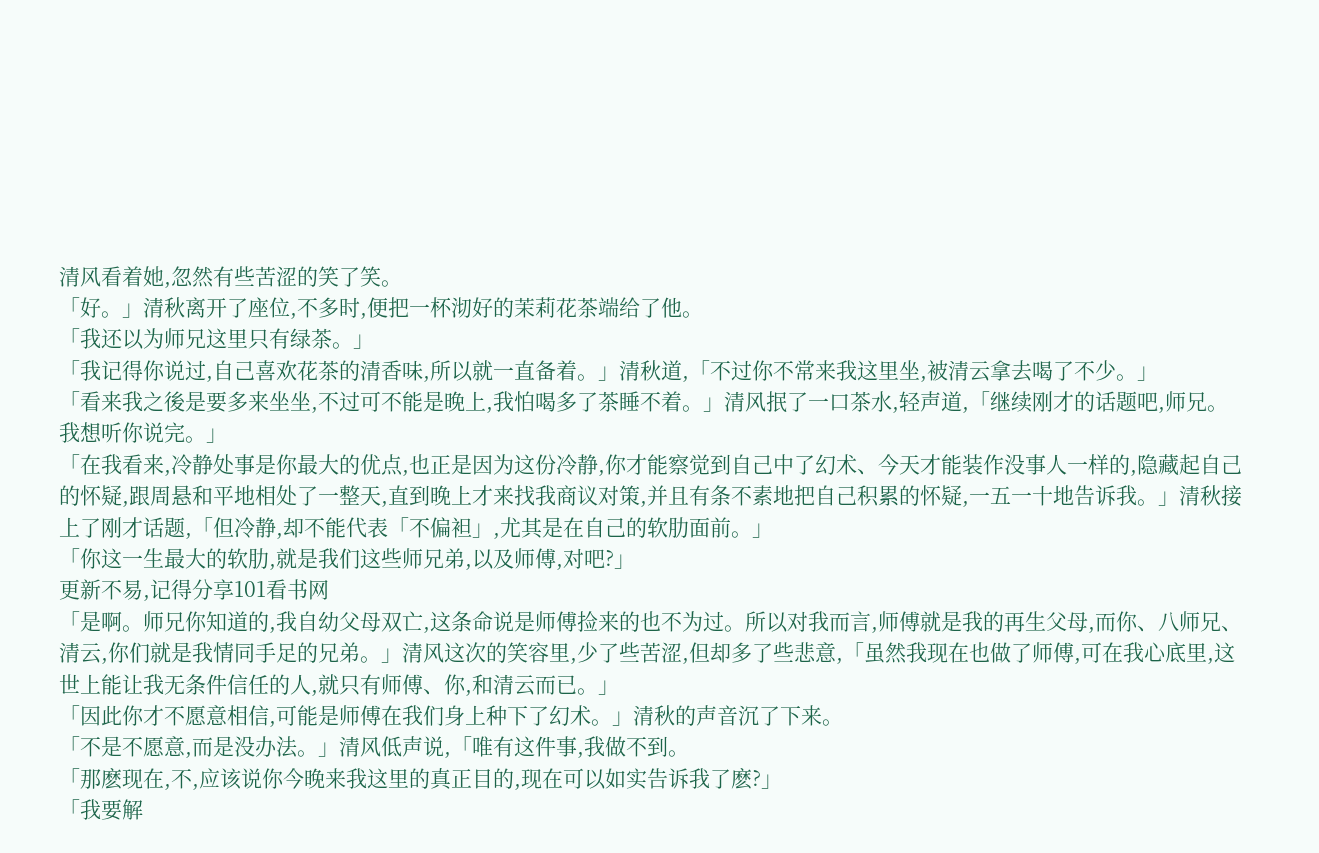清风看着她,忽然有些苦涩的笑了笑。
「好。」清秋离开了座位,不多时,便把一杯沏好的茉莉花茶端给了他。
「我还以为师兄这里只有绿茶。」
「我记得你说过,自己喜欢花茶的清香味,所以就一直备着。」清秋道,「不过你不常来我这里坐,被清云拿去喝了不少。」
「看来我之後是要多来坐坐,不过可不能是晚上,我怕喝多了茶睡不着。」清风抿了一口茶水,轻声道,「继续刚才的话题吧,师兄。我想听你说完。」
「在我看来,冷静处事是你最大的优点,也正是因为这份冷静,你才能察觉到自己中了幻术、今天才能装作没事人一样的,隐藏起自己的怀疑,跟周悬和平地相处了一整天,直到晚上才来找我商议对策,并且有条不素地把自己积累的怀疑,一五一十地告诉我。」清秋接上了刚才话题,「但冷静,却不能代表「不偏袒」,尤其是在自己的软肋面前。」
「你这一生最大的软肋,就是我们这些师兄弟,以及师傅,对吧?」
更新不易,记得分享101看书网
「是啊。师兄你知道的,我自幼父母双亡,这条命说是师傅捡来的也不为过。所以对我而言,师傅就是我的再生父母,而你、八师兄、清云,你们就是我情同手足的兄弟。」清风这次的笑容里,少了些苦涩,但却多了些悲意,「虽然我现在也做了师傅,可在我心底里,这世上能让我无条件信任的人,就只有师傅、你,和清云而已。」
「因此你才不愿意相信,可能是师傅在我们身上种下了幻术。」清秋的声音沉了下来。
「不是不愿意,而是没办法。」清风低声说,「唯有这件事,我做不到。
「那麽现在,不,应该说你今晚来我这里的真正目的,现在可以如实告诉我了麽?」
「我要解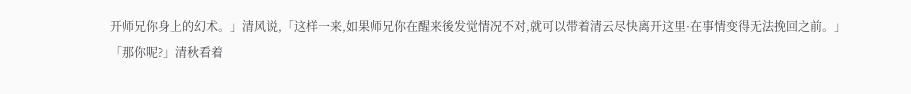开师兄你身上的幻术。」清风说,「这样一来,如果师兄你在醒来後发觉情况不对,就可以带着清云尽快离开这里·在事情变得无法挽回之前。」
「那你呢?」清秋看着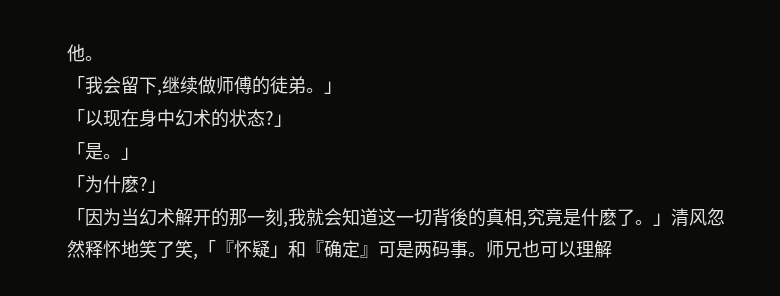他。
「我会留下,继续做师傅的徒弟。」
「以现在身中幻术的状态?」
「是。」
「为什麽?」
「因为当幻术解开的那一刻,我就会知道这一切背後的真相,究竟是什麽了。」清风忽然释怀地笑了笑,「『怀疑」和『确定』可是两码事。师兄也可以理解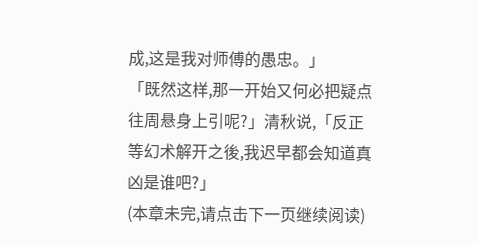成,这是我对师傅的愚忠。」
「既然这样,那一开始又何必把疑点往周悬身上引呢?」清秋说,「反正等幻术解开之後,我迟早都会知道真凶是谁吧?」
(本章未完,请点击下一页继续阅读)